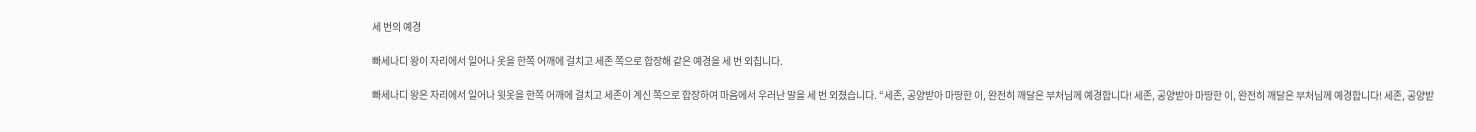세 번의 예경

빠세나디 왕이 자리에서 일어나 옷을 한쪽 어깨에 걸치고 세존 쪽으로 합장해 같은 예경을 세 번 외칩니다.

빠세나디 왕은 자리에서 일어나 윗옷을 한쪽 어깨에 걸치고 세존이 계신 쪽으로 합장하여 마음에서 우러난 말을 세 번 외쳤습니다. “세존, 공양받아 마땅한 이, 완전히 깨달은 부처님께 예경합니다! 세존, 공양받아 마땅한 이, 완전히 깨달은 부처님께 예경합니다! 세존, 공양받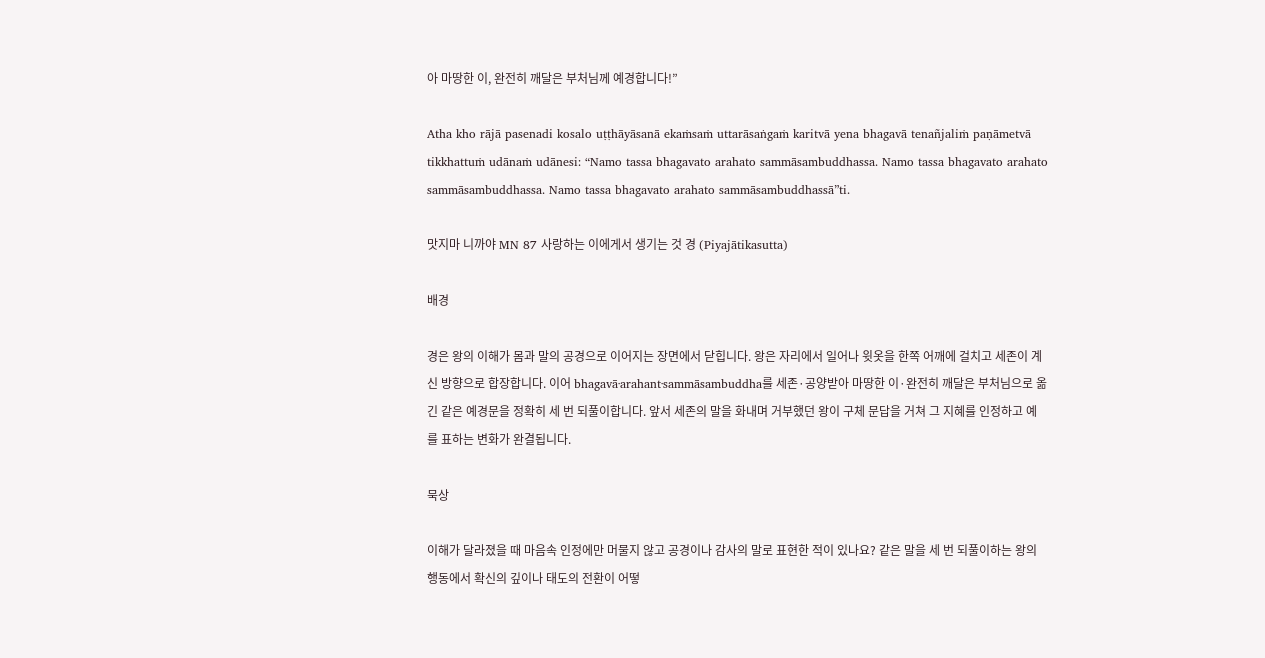아 마땅한 이, 완전히 깨달은 부처님께 예경합니다!”

Atha kho rājā pasenadi kosalo uṭṭhāyāsanā ekaṁsaṁ uttarāsaṅgaṁ karitvā yena bhagavā tenañjaliṁ paṇāmetvā tikkhattuṁ udānaṁ udānesi: “Namo tassa bhagavato arahato sammāsambuddhassa. Namo tassa bhagavato arahato sammāsambuddhassa. Namo tassa bhagavato arahato sammāsambuddhassā”ti.

맛지마 니까야 MN 87 사랑하는 이에게서 생기는 것 경 (Piyajātikasutta)

배경

경은 왕의 이해가 몸과 말의 공경으로 이어지는 장면에서 닫힙니다. 왕은 자리에서 일어나 윗옷을 한쪽 어깨에 걸치고 세존이 계신 방향으로 합장합니다. 이어 bhagavā·arahant·sammāsambuddha를 세존·공양받아 마땅한 이·완전히 깨달은 부처님으로 옮긴 같은 예경문을 정확히 세 번 되풀이합니다. 앞서 세존의 말을 화내며 거부했던 왕이 구체 문답을 거쳐 그 지혜를 인정하고 예를 표하는 변화가 완결됩니다.

묵상

이해가 달라졌을 때 마음속 인정에만 머물지 않고 공경이나 감사의 말로 표현한 적이 있나요? 같은 말을 세 번 되풀이하는 왕의 행동에서 확신의 깊이나 태도의 전환이 어떻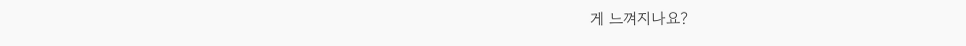게 느껴지나요?